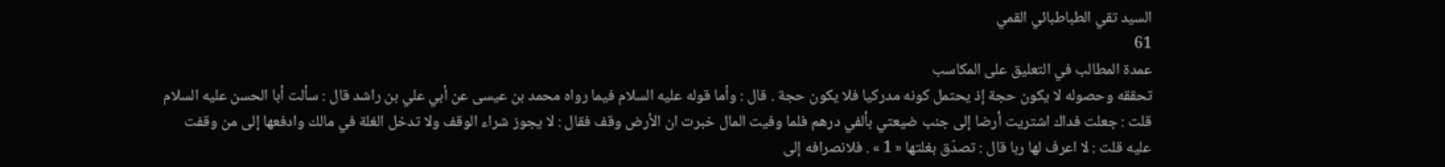السيد تقي الطباطبائي القمي
61
عمدة المطالب في التعليق على المكاسب
تحققه وحصوله لا يكون حجة إذ يحتمل كونه مدركيا فلا يكون حجة . قال : وأما قوله عليه السلام فيما رواه محمد بن عيسى عن أبي علي بن راشد قال : سألت أبا الحسن عليه السلام قلت : جعلت فداك اشتريت أرضا إلى جنب ضيعتي بألفي درهم فلما وفيت المال خبرت ان الأرض وقف فقال : لا يجوز شراء الوقف ولا تدخل الغلة في مالك وادفعها إلى من وقفت عليه قلت : لا اعرف لها ربا قال : تصدّق بغلتها « 1 » . فلانصرافه إلى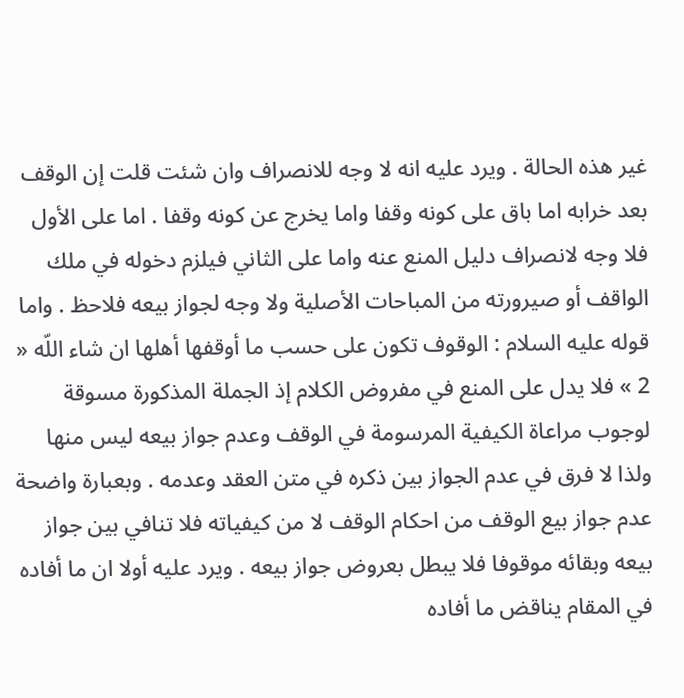غير هذه الحالة . ويرد عليه انه لا وجه للانصراف وان شئت قلت إن الوقف بعد خرابه اما باق على كونه وقفا واما يخرج عن كونه وقفا . اما على الأول فلا وجه لانصراف دليل المنع عنه واما على الثاني فيلزم دخوله في ملك الواقف أو صيرورته من المباحات الأصلية ولا وجه لجواز بيعه فلاحظ . واما قوله عليه السلام : الوقوف تكون على حسب ما أوقفها أهلها ان شاء اللّه « 2 » فلا يدل على المنع في مفروض الكلام إذ الجملة المذكورة مسوقة لوجوب مراعاة الكيفية المرسومة في الوقف وعدم جواز بيعه ليس منها ولذا لا فرق في عدم الجواز بين ذكره في متن العقد وعدمه . وبعبارة واضحة عدم جواز بيع الوقف من احكام الوقف لا من كيفياته فلا تنافي بين جواز بيعه وبقائه موقوفا فلا يبطل بعروض جواز بيعه . ويرد عليه أولا ان ما أفاده في المقام يناقض ما أفاده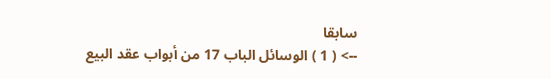سابقا
--> ( 1 ) الوسائل الباب 17 من أبواب عقد البيع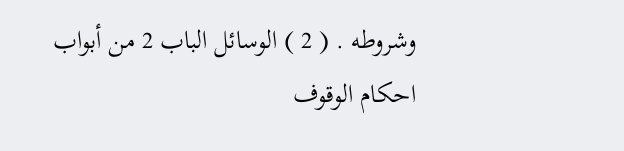وشروطه . ( 2 ) الوسائل الباب 2 من أبواب احكام الوقوف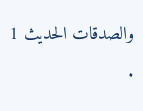والصدقات الحديث 1 .